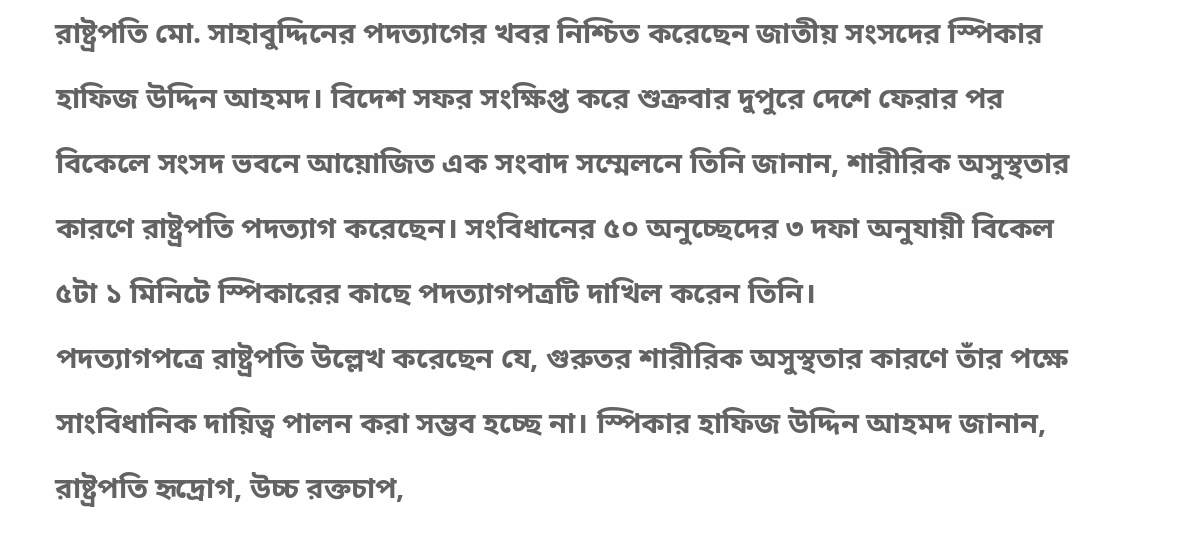রাষ্ট্রপতি মো. সাহাবুদ্দিনের পদত্যাগের খবর নিশ্চিত করেছেন জাতীয় সংসদের স্পিকার হাফিজ উদ্দিন আহমদ। বিদেশ সফর সংক্ষিপ্ত করে শুক্রবার দুপুরে দেশে ফেরার পর বিকেলে সংসদ ভবনে আয়োজিত এক সংবাদ সম্মেলনে তিনি জানান, শারীরিক অসুস্থতার কারণে রাষ্ট্রপতি পদত্যাগ করেছেন। সংবিধানের ৫০ অনুচ্ছেদের ৩ দফা অনুযায়ী বিকেল ৫টা ১ মিনিটে স্পিকারের কাছে পদত্যাগপত্রটি দাখিল করেন তিনি।
পদত্যাগপত্রে রাষ্ট্রপতি উল্লেখ করেছেন যে, গুরুতর শারীরিক অসুস্থতার কারণে তাঁর পক্ষে সাংবিধানিক দায়িত্ব পালন করা সম্ভব হচ্ছে না। স্পিকার হাফিজ উদ্দিন আহমদ জানান, রাষ্ট্রপতি হৃদ্রোগ, উচ্চ রক্তচাপ,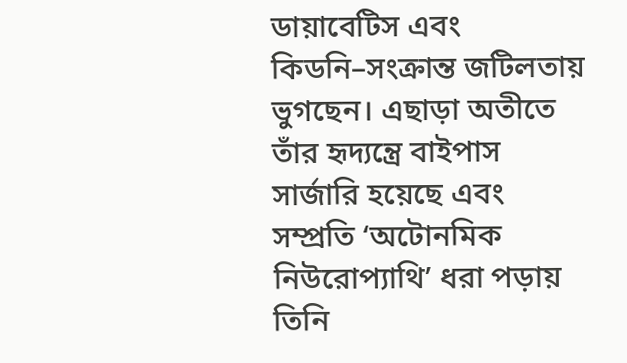ডায়াবেটিস এবং কিডনি–সংক্রান্ত জটিলতায় ভুগছেন। এছাড়া অতীতে তাঁর হৃদ্যন্ত্রে বাইপাস সার্জারি হয়েছে এবং সম্প্রতি ‘অটোনমিক নিউরোপ্যাথি’ ধরা পড়ায় তিনি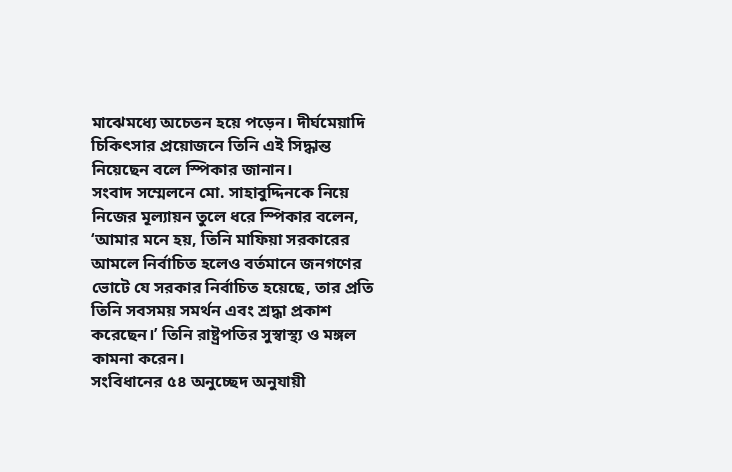মাঝেমধ্যে অচেতন হয়ে পড়েন। দীর্ঘমেয়াদি চিকিৎসার প্রয়োজনে তিনি এই সিদ্ধান্ত নিয়েছেন বলে স্পিকার জানান।
সংবাদ সম্মেলনে মো. সাহাবুদ্দিনকে নিয়ে নিজের মূল্যায়ন তুলে ধরে স্পিকার বলেন, ‘আমার মনে হয়, তিনি মাফিয়া সরকারের আমলে নির্বাচিত হলেও বর্তমানে জনগণের ভোটে যে সরকার নির্বাচিত হয়েছে, তার প্রতি তিনি সবসময় সমর্থন এবং শ্রদ্ধা প্রকাশ করেছেন।’ তিনি রাষ্ট্রপতির সুস্বাস্থ্য ও মঙ্গল কামনা করেন।
সংবিধানের ৫৪ অনুচ্ছেদ অনুযায়ী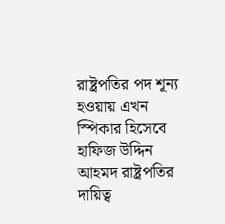রাষ্ট্রপতির পদ শূন্য হওয়ায় এখন স্পিকার হিসেবে হাফিজ উদ্দিন আহমদ রাষ্ট্রপতির দায়িত্ব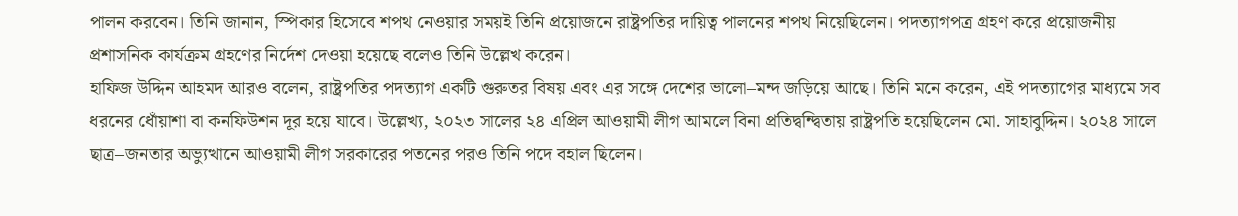পালন করবেন। তিনি জানান, স্পিকার হিসেবে শপথ নেওয়ার সময়ই তিনি প্রয়োজনে রাষ্ট্রপতির দায়িত্ব পালনের শপথ নিয়েছিলেন। পদত্যাগপত্র গ্রহণ করে প্রয়োজনীয় প্রশাসনিক কার্যক্রম গ্রহণের নির্দেশ দেওয়া হয়েছে বলেও তিনি উল্লেখ করেন।
হাফিজ উদ্দিন আহমদ আরও বলেন, রাষ্ট্রপতির পদত্যাগ একটি গুরুতর বিষয় এবং এর সঙ্গে দেশের ভালো–মন্দ জড়িয়ে আছে। তিনি মনে করেন, এই পদত্যাগের মাধ্যমে সব ধরনের ধোঁয়াশা বা কনফিউশন দূর হয়ে যাবে। উল্লেখ্য, ২০২৩ সালের ২৪ এপ্রিল আওয়ামী লীগ আমলে বিনা প্রতিদ্বন্দ্বিতায় রাষ্ট্রপতি হয়েছিলেন মো. সাহাবুদ্দিন। ২০২৪ সালে ছাত্র–জনতার অভ্যুত্থানে আওয়ামী লীগ সরকারের পতনের পরও তিনি পদে বহাল ছিলেন।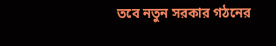তবে নতুন সরকার গঠনের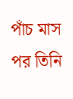পাঁচ মাস পর তিনি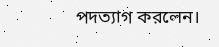পদত্যাগ করলেন।